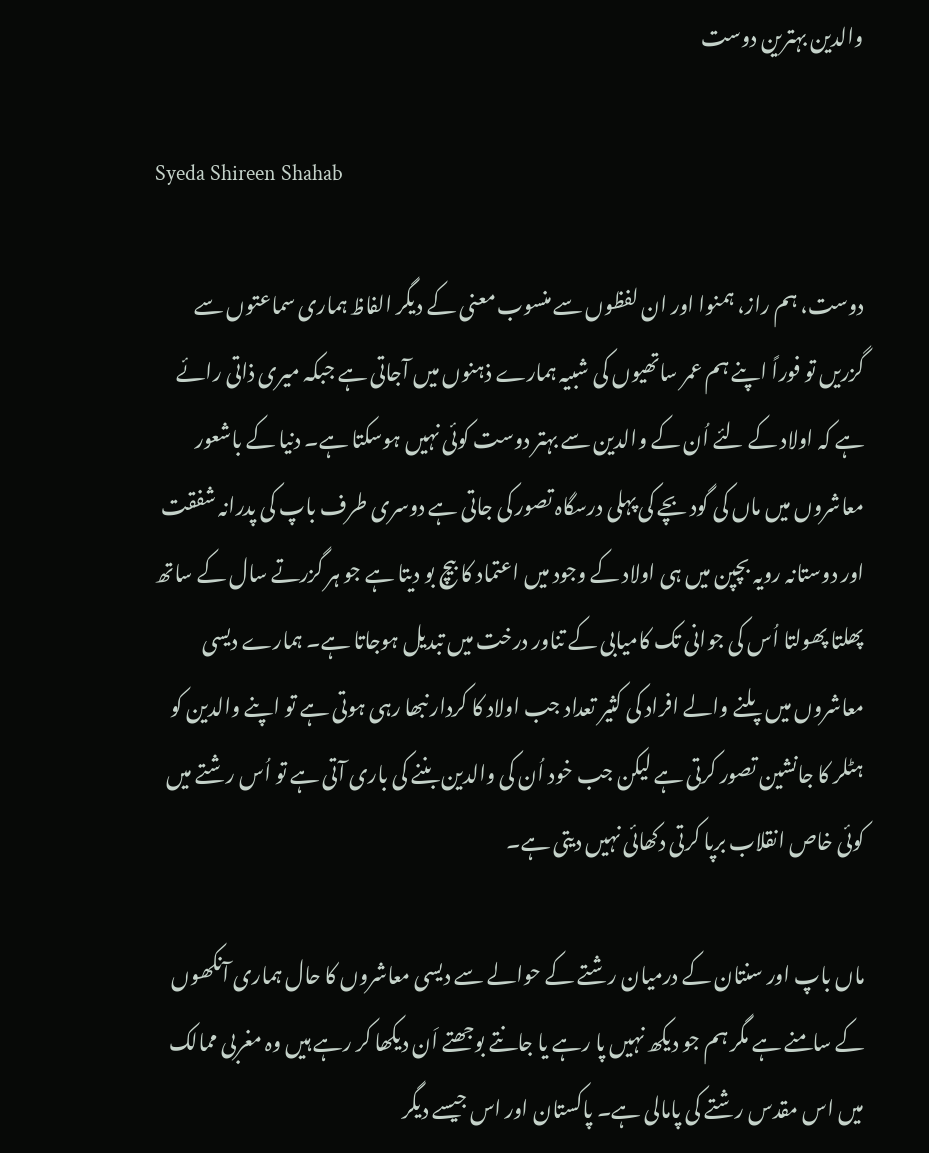والدین بہترین دوست

Syeda Shireen Shahab

دوست، ہم راز، ہمنوا اور ان لفظوں سے منسوب معنی کے دیگر الفاظ ہماری سماعتوں سے گزریں تو فوراً اپنے ہم عمر ساتھیوں کی شبیہ ہمارے ذہنوں میں آجاتی ہے جبکہ میری ذاتی رائے ہے کہ اولاد کے لئے اُن کے والدین سے بہتر دوست کوئی نہیں ہوسکتا ہے۔ دنیا کے باشعور معاشروں میں ماں کی گود بچے کی پہلی درسگاہ تصور کی جاتی ہے دوسری طرف باپ کی پدرانہ شفقت اور دوستانہ رویہ بچپن میں ہی اولاد کے وجود میں اعتماد کا بیچ بو دیتا ہے جو ہر گزرتے سال کے ساتھ پھلتا پھولتا اُس کی جوانی تک کامیابی کے تناور درخت میں تبدیل ہوجاتا ہے۔ ہمارے دیسی معاشروں میں پلنے والے افراد کی کثیر تعداد جب اولاد کا کردار نبھا رہی ہوتی ہے تو اپنے والدین کو ہٹلر کا جانشین تصور کرتی ہے لیکن جب خود اُن کی والدین بننے کی باری آتی ہے تو اُس رشتے میں کوئی خاص انقلاب برپا کرتی دکھائی نہیں دیتی ہے۔

ماں باپ اور سنتان کے درمیان رشتے کے حوالے سے دیسی معاشروں کا حال ہماری آنکھوں کے سامنے ہے مگر ہم جو دیکھ نہیں پا رہے یا جانتے بوجھتے اَن دیکھا کر رہے ہیں وہ مغربی ممالک میں اس مقدس رشتے کی پامالی ہے۔ پاکستان اور اس جیسے دیگر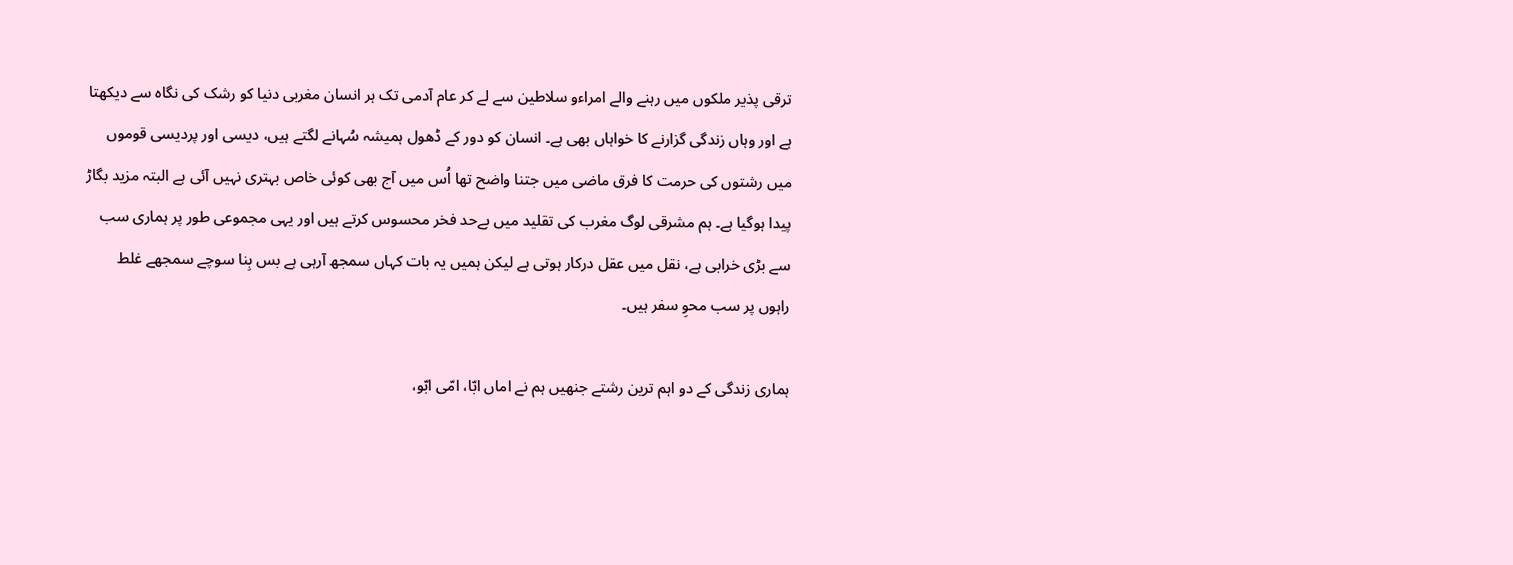ترقی پذیر ملکوں میں رہنے والے امراءو سلاطین سے لے کر عام آدمی تک ہر انسان مغربی دنیا کو رشک کی نگاہ سے دیکھتا ہے اور وہاں زندگی گزارنے کا خواہاں بھی ہے۔ انسان کو دور کے ڈھول ہمیشہ سُہانے لگتے ہیں، دیسی اور پردیسی قوموں میں رشتوں کی حرمت کا فرق ماضی میں جتنا واضح تھا اُس میں آج بھی کوئی خاص بہتری نہیں آئی ہے البتہ مزید بگاڑ پیدا ہوگیا ہے۔ ہم مشرقی لوگ مغرب کی تقلید میں بےحد فخر محسوس کرتے ہیں اور یہی مجموعی طور پر ہماری سب سے بڑی خرابی ہے، نقل میں عقل درکار ہوتی ہے لیکن ہمیں یہ بات کہاں سمجھ آرہی ہے بس بِنا سوچے سمجھے غلط راہوں پر سب محوِ سفر ہیں۔

ہماری زندگی کے دو اہم ترین رشتے جنھیں ہم نے اماں ابّا، امّی ابّو،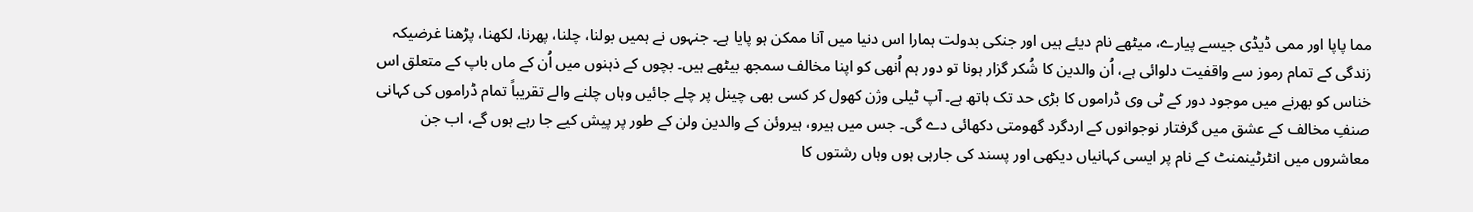مما پاپا اور ممی ڈیڈی جیسے پیارے، میٹھے نام دیئے ہیں اور جنکی بدولت ہمارا اس دنیا میں آنا ممکن ہو پایا ہے۔ جنہوں نے ہمیں بولنا، چلنا، پھرنا، لکھنا، پڑھنا غرضیکہ زندگی کے تمام رموز سے واقفیت دلوائی ہے، اُن والدین کا شُکر گزار ہونا تو دور ہم اُنھی کو اپنا مخالف سمجھ بیٹھے ہیں۔ بچوں کے ذہنوں میں اُن کے ماں باپ کے متعلق اس خناس کو بھرنے میں موجود دور کے ٹی وی ڈراموں کا بڑی حد تک ہاتھ ہے۔ آپ ٹیلی وژن کھول کر کسی بھی چینل پر چلے جائیں وہاں چلنے والے تقریباً تمام ڈراموں کی کہانی صنفِ مخالف کے عشق میں گرفتار نوجوانوں کے اردگرد گھومتی دکھائی دے گی۔ جس میں ہیرو، ہیروئن کے والدین ولن کے طور پر پیش کیے جا رہے ہوں گے، اب جن معاشروں میں انٹرٹینمنٹ کے نام پر ایسی کہانیاں دیکھی اور پسند کی جارہی ہوں وہاں رشتوں کا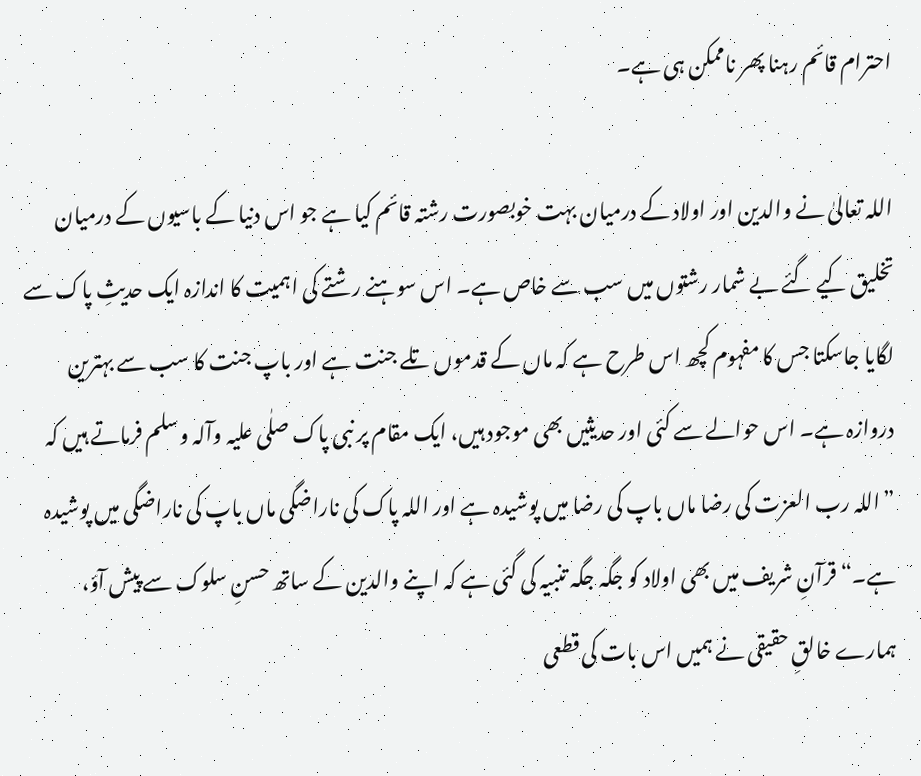احترام قائم رہنا پھر ناممکن ہی ہے۔

اللہ تعالیٰ نے والدین اور اولاد کے درمیان بہت خوبصورت رشتہ قائم کیا ہے جو اس دنیا کے باسیوں کے درمیان تخلیق کیے گئے بے شمار رشتوں میں سب سے خاص ہے۔ اس سوہنے رشتے کی اہمیت کا اندازہ ایک حدیثِ پاک سے لگایا جاسکتا جس کا مفہوم کچھ اس طرح ہے کہ ماں کے قدموں تلے جنت ہے اور باپ جنت کا سب سے بہترین دروازہ ہے۔ اس حوالے سے کئی اور حدیثیں بھی موجود ہیں، ایک مقام پر نبی پاک صلٰی علیہ وآلہ وسلم فرماتے ہیں کہ ”اللہ رب العزت کی رضا ماں باپ کی رضا میں پوشیدہ ہے اور اللہ پاک کی ناراضگی ماں باپ کی ناراضگی میں پوشیدہ ہے۔“ قرآنِ شریف میں بھی اولاد کو جگہ جگہ تنبیہ کی گئی ہے کہ اپنے والدین کے ساتھ حسنِ سلوک سے پیش آؤ، ہمارے خالقِ حقیقی نے ہمیں اس بات کی قطعی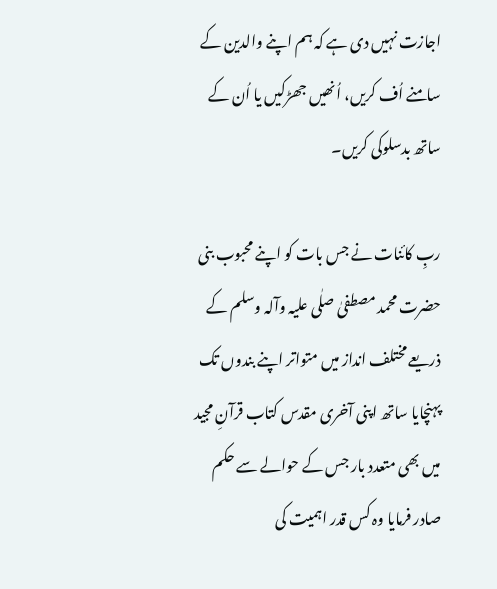اجازت نہیں دی ہے کہ ہم اپنے والدین کے سامنے اُف کریں، اُنھیں جھڑکیں یا اُن کے ساتھ بدسلوکی کریں۔

ربِ کائنات نے جس بات کو اپنے محبوب بنی حضرت محمد مصطفیٰ صلٰی علیہ وآلہ وسلم کے ذریعے مختلف انداز میں متواتر اپنے بندوں تک پہنچایا ساتھ اپنی آخری مقدس کتاب قرآنِ مجید میں بھی متعدد بار جس کے حوالے سے حکم صادر فرمایا وہ کس قدر اہمیت کی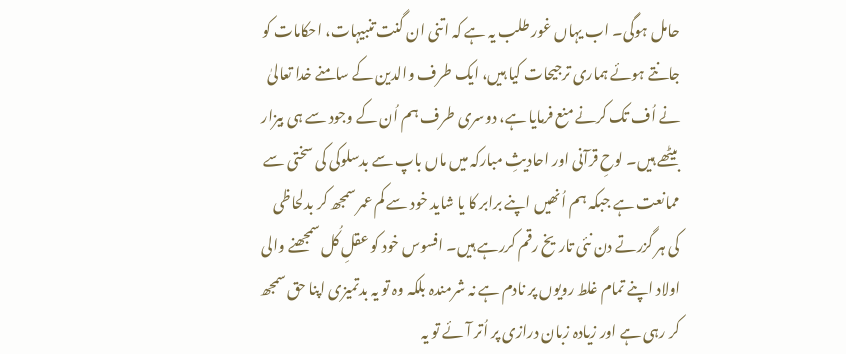حامل ہوگی۔ اب یہاں غور طلب یہ ہے کہ اتنی ان گنت تنبیہات، احکامات کو جانتے ہوئے ہماری ترجیحات کیا ہیں، ایک طرف والدین کے سامنے خدا تعالیٰ نے اُف تک کرنے منع فرمایا ہے، دوسری طرف ہم اُن کے وجود سے ہی بیزار بیٹھے ہیں۔ لوحِ قرآنی اور احادیثِ مبارکہ میں ماں باپ سے بدسلوکی کی سختی سے ممانعت ہے جبکہ ہم اُنھیں اپنے برابر کا یا شاید خود سے کم عمر سمجھ کر بدلحاظی کی ہر گزرتے دن نئی تاریخ رقم کررہے ہیں۔ افسوس خود کو عقلِ کُل سمجھنے والی اولاد اپنے تمام غلط رویوں پر نادم ہے نہ شرمندہ بلکہ وہ تو یہ بدتمیزی اپنا حق سمجھ کر رہی ہے اور زیادہ زبان درازی پر اُتر آئے تو یہ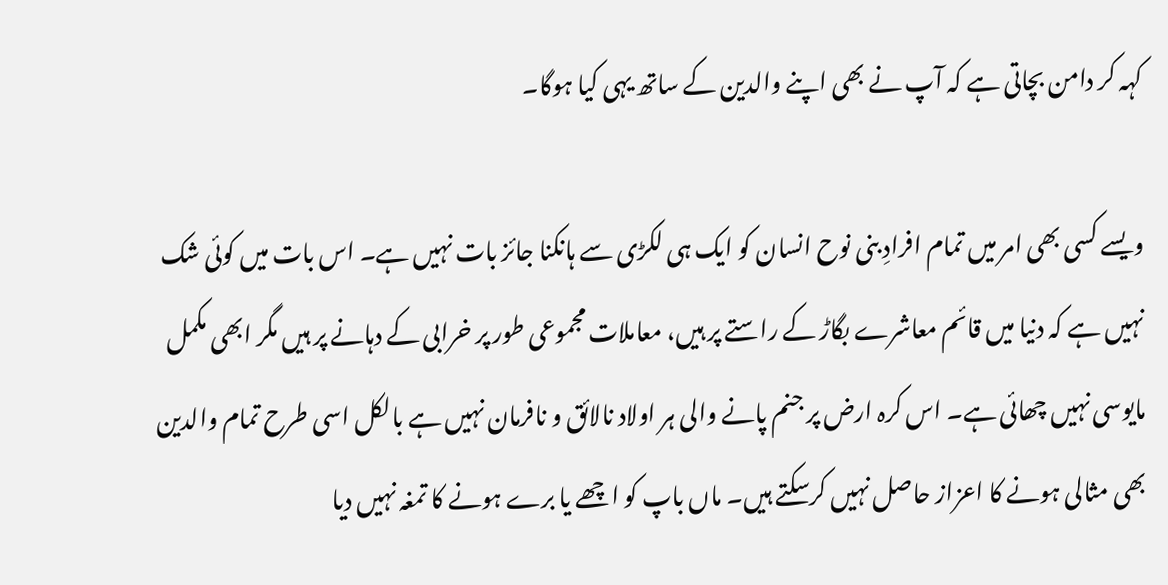کہہ کر دامن بچاتی ہے کہ آپ نے بھی اپنے والدین کے ساتھ یہی کیا ہوگا۔

ویسے کسی بھی امر میں تمام افرادِ بنی نوح انسان کو ایک ہی لکڑی سے ہانکنا جائز بات نہیں ہے۔ اس بات میں کوئی شک نہیں ہے کہ دنیا میں قائم معاشرے بگاڑ کے راستے پر ہیں، معاملات مجموعی طور پر خرابی کے دہانے پر ہیں مگر ابھی مکمل مایوسی نہیں چھائی ہے۔ اس کرہ ارض پر جنم پانے والی ہر اولاد نالائق و نافرمان نہیں ہے بالکل اسی طرح تمام والدین بھی مثالی ہونے کا اعزاز حاصل نہیں کرسکتے ہیں۔ ماں باپ کو اچھے یا برے ہونے کا تمغہ نہیں دیا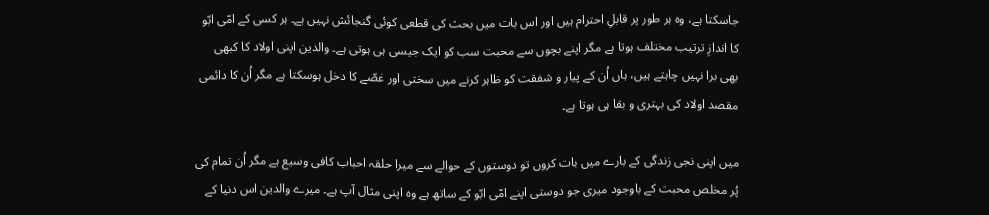جاسکتا ہے، وہ ہر طور پر قابلِ احترام ہیں اور اس بات میں بحث کی قطعی کوئی گنجائش نہیں ہے۔ ہر کسی کے امّی ابّو کا اندازِ ترتیب مختلف ہوتا ہے مگر اپنے بچوں سے محبت سب کو ایک جیسی ہی ہوتی ہے۔ والدین اپنی اولاد کا کبھی بھی برا نہیں چاہتے ہیں، ہاں اُن کے پیار و شفقت کو ظاہر کرنے میں سختی اور غصّے کا دخل ہوسکتا ہے مگر اُن کا دائمی مقصد اولاد کی بہتری و بقا ہی ہوتا ہے۔

میں اپنی نجی زندگی کے بارے میں بات کروں تو دوستوں کے حوالے سے میرا حلقہ احباب کافی وسیع ہے مگر اُن تمام کی پُر مخلص محبت کے باوجود میری جو دوستی اپنے امّی ابّو کے ساتھ ہے وہ اپنی مثال آپ ہے۔ میرے والدین اس دنیا کے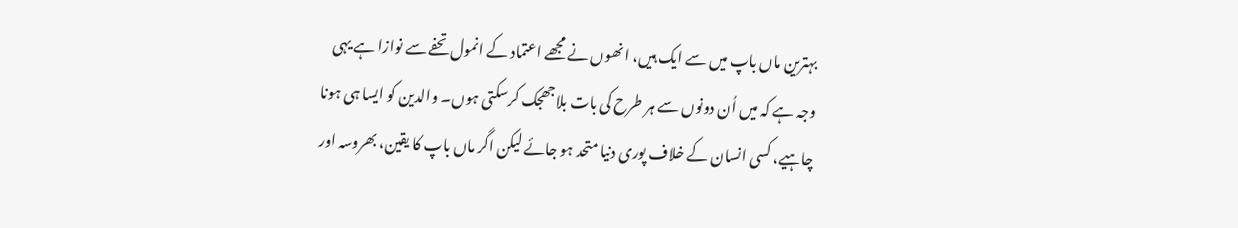بہترین ماں باپ میں سے ایک ہیں، انھوں نے مجھے اعتماد کے انمول تحفے سے نوازا ہے یہی وجہ ہے کہ میں اُن دونوں سے ہر طرح کی بات بلاجھجک کرسکتی ہوں۔ والدین کو ایسا ہی ہونا چاہیے، کسی انسان کے خلاف پوری دنیا متحد ہو جائے لیکن اگر ماں باپ کا یقین، بھروسہ اور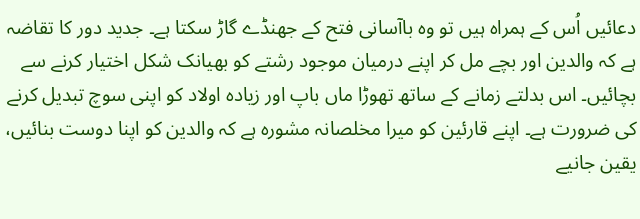دعائیں اُس کے ہمراہ ہیں تو وہ باآسانی فتح کے جھنڈے گاڑ سکتا ہے۔ جدید دور کا تقاضہ ہے کہ والدین اور بچے مل کر اپنے درمیان موجود رشتے کو بھیانک شکل اختیار کرنے سے بچائیں۔ اس بدلتے زمانے کے ساتھ تھوڑا ماں باپ اور زیادہ اولاد کو اپنی سوچ تبدیل کرنے کی ضرورت ہے۔ اپنے قارئین کو میرا مخلصانہ مشورہ ہے کہ والدین کو اپنا دوست بنائیں، یقین جانیے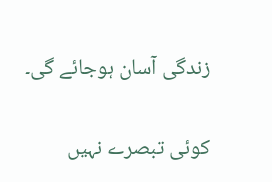زندگی آسان ہوجائے گی۔

کوئی تبصرے نہیں